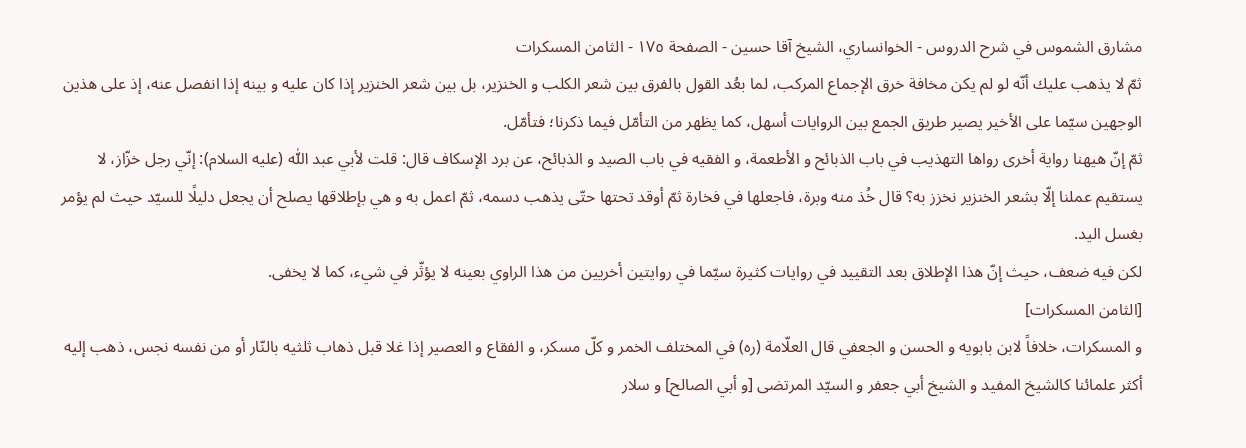مشارق الشموس في شرح الدروس - الخوانساري، الشيخ آقا حسين - الصفحة ١٧٥ - الثامن المسكرات
ثمّ لا يذهب عليك أنّه لو لم يكن مخافة خرق الإجماع المركب، لما بعُد القول بالفرق بين شعر الكلب و الخنزير، بل بين شعر الخنزير إذا كان عليه و بينه إذا انفصل عنه، إذ على هذين الوجهين سيّما على الأخير يصير طريق الجمع بين الروايات أسهل، كما يظهر من التأمّل فيما ذكرنا؛ فتأمّل.
ثمّ إنّ هيهنا رواية أخرى رواها التهذيب في باب الذبائح و الأطعمة، و الفقيه في باب الصيد و الذبائح، عن برد الإسكاف قال: قلت لأبي عبد اللّٰه (عليه السلام): إنّي رجل خزّاز، لا يستقيم عملنا إلّا بشعر الخنزير نخزز به؟ قال خُذ منه وبرة، فاجعلها في فخارة ثمّ أوقد تحتها حتّى يذهب دسمه، ثمّ اعمل به و هي بإطلاقها يصلح أن يجعل دليلًا للسيّد حيث لم يؤمر بغسل اليد.
لكن فيه ضعف، حيث إنّ هذا الإطلاق بعد التقييد في روايات كثيرة سيّما في روايتين أخريين من هذا الراوي بعينه لا يؤثّر في شيء، كما لا يخفى.
[الثامن المسكرات]
و المسكرات، خلافاً لابن بابويه و الحسن و الجعفي قال العلّامة (ره) في المختلف الخمر و كلّ مسكر، و الفقاع و العصير إذا غلا قبل ذهاب ثلثيه بالنّار أو من نفسه نجس، ذهب إليه أكثر علمائنا كالشيخ المفيد و الشيخ أبي جعفر و السيّد المرتضى [و أبي الصالح] و سلار